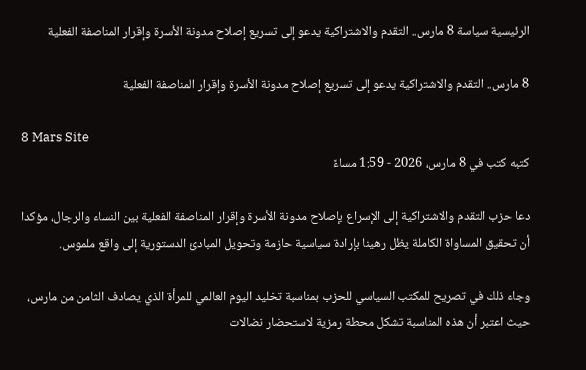الرئيسية سياسة 8 مارس.. التقدم والاشتراكية يدعو إلى تسريع إصلاح مدونة الأسرة وإقرار المناصفة الفعلية

8 مارس.. التقدم والاشتراكية يدعو إلى تسريع إصلاح مدونة الأسرة وإقرار المناصفة الفعلية

8 Mars Site
كتبه كتب في 8 مارس، 2026 - 1:59 مساءً

دعا حزب التقدم والاشتراكية إلى الإسراع بإصلاح مدونة الأسرة وإقرار المناصفة الفعلية بين النساء والرجال، مؤكدا أن تحقيق المساواة الكاملة يظل رهينا بإرادة سياسية حازمة وتحويل المبادئ الدستورية إلى واقع ملموس.

وجاء ذلك في تصريح للمكتب السياسي للحزب بمناسبة تخليد اليوم العالمي للمرأة الذي يصادف الثامن من مارس، حيث اعتبر أن هذه المناسبة تشكل محطة رمزية لاستحضار نضالات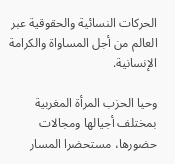الحركات النسائية والحقوقية عبر العالم من أجل المساواة والكرامة الإنسانية.

وحيا الحزب المرأة المغربية بمختلف أجيالها ومجالات حضورها، مستحضرا المسار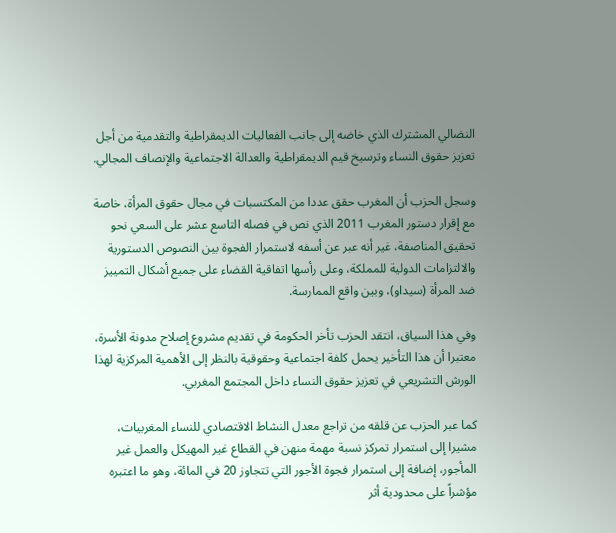النضالي المشترك الذي خاضه إلى جانب الفعاليات الديمقراطية والتقدمية من أجل تعزيز حقوق النساء وترسيخ قيم الديمقراطية والعدالة الاجتماعية والإنصاف المجالي.

وسجل الحزب أن المغرب حقق عددا من المكتسبات في مجال حقوق المرأة، خاصة مع إقرار دستور المغرب 2011 الذي نص في فصله التاسع عشر على السعي نحو تحقيق المناصفة، غير أنه عبر عن أسفه لاستمرار الفجوة بين النصوص الدستورية والالتزامات الدولية للمملكة، وعلى رأسها اتفاقية القضاء على جميع أشكال التمييز ضد المرأة (سيداو)، وبين واقع الممارسة.

وفي هذا السياق، انتقد الحزب تأخر الحكومة في تقديم مشروع إصلاح مدونة الأسرة، معتبرا أن هذا التأخير يحمل كلفة اجتماعية وحقوقية بالنظر إلى الأهمية المركزية لهذا الورش التشريعي في تعزيز حقوق النساء داخل المجتمع المغربي.

كما عبر الحزب عن قلقه من تراجع معدل النشاط الاقتصادي للنساء المغربيات، مشيرا إلى استمرار تمركز نسبة مهمة منهن في القطاع غير المهيكل والعمل غير المأجور، إضافة إلى استمرار فجوة الأجور التي تتجاوز 20 في المائة، وهو ما اعتبره مؤشراً على محدودية أثر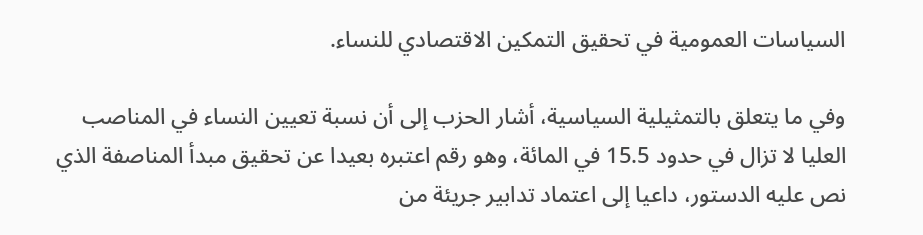السياسات العمومية في تحقيق التمكين الاقتصادي للنساء.

وفي ما يتعلق بالتمثيلية السياسية، أشار الحزب إلى أن نسبة تعيين النساء في المناصب العليا لا تزال في حدود 15.5 في المائة، وهو رقم اعتبره بعيدا عن تحقيق مبدأ المناصفة الذي نص عليه الدستور، داعيا إلى اعتماد تدابير جريئة من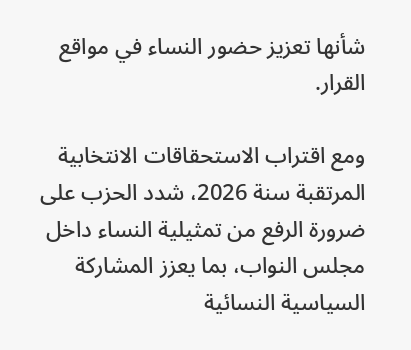شأنها تعزيز حضور النساء في مواقع القرار.

ومع اقتراب الاستحقاقات الانتخابية المرتقبة سنة 2026، شدد الحزب على ضرورة الرفع من تمثيلية النساء داخل مجلس النواب، بما يعزز المشاركة السياسية النسائية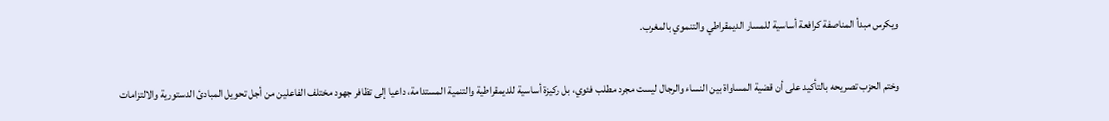ويكرس مبدأ المناصفة كرافعة أساسية للمسار الديمقراطي والتنموي بالمغرب.

وختم الحزب تصريحه بالتأكيد على أن قضية المساواة بين النساء والرجال ليست مجرد مطلب فئوي، بل ركيزة أساسية للديمقراطية والتنمية المستدامة، داعيا إلى تظافر جهود مختلف الفاعلين من أجل تحويل المبادئ الدستورية والالتزامات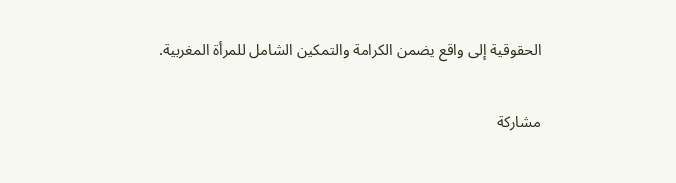الحقوقية إلى واقع يضمن الكرامة والتمكين الشامل للمرأة المغربية.

مشاركة